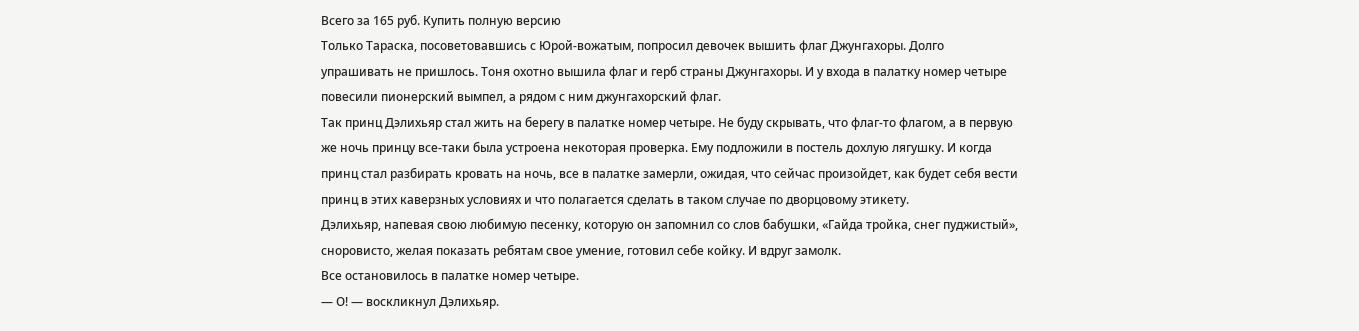Всего за 165 руб. Купить полную версию
Только Тараска, посоветовавшись с Юрой-вожатым, попросил девочек вышить флаг Джунгахоры. Долго упрашивать не пришлось. Тоня охотно вышила флаг и герб страны Джунгахоры. И у входа в палатку номер четыре повесили пионерский вымпел, а рядом с ним джунгахорский флаг.
Так принц Дэлихьяр стал жить на берегу в палатке номер четыре. Не буду скрывать, что флаг-то флагом, а в первую же ночь принцу все-таки была устроена некоторая проверка. Ему подложили в постель дохлую лягушку. И когда принц стал разбирать кровать на ночь, все в палатке замерли, ожидая, что сейчас произойдет, как будет себя вести принц в этих каверзных условиях и что полагается сделать в таком случае по дворцовому этикету.
Дэлихьяр, напевая свою любимую песенку, которую он запомнил со слов бабушки, «Гайда тройка, снег пуджистый», сноровисто, желая показать ребятам свое умение, готовил себе койку. И вдруг замолк.
Все остановилось в палатке номер четыре.
— О! — воскликнул Дэлихьяр.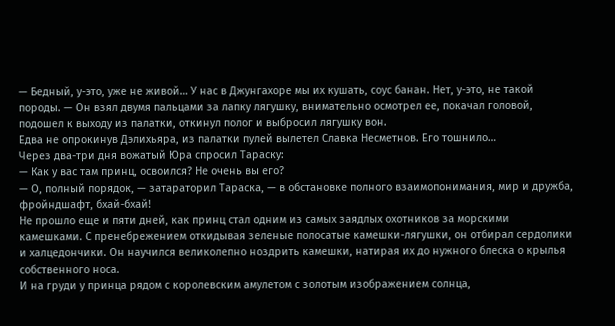— Бедный, у-это, уже не живой… У нас в Джунгахоре мы их кушать, соус банан. Нет, у-это, не такой породы. — Он взял двумя пальцами за лапку лягушку, внимательно осмотрел ее, покачал головой, подошел к выходу из палатки, откинул полог и выбросил лягушку вон.
Едва не опрокинув Дэлихьяра, из палатки пулей вылетел Славка Несметнов. Его тошнило…
Через два-три дня вожатый Юра спросил Тараску:
— Как у вас там принц, освоился? Не очень вы его?
— О, полный порядок, — затараторил Тараска, — в обстановке полного взаимопонимания, мир и дружба, фройндшафт, бхай-бхай!
Не прошло еще и пяти дней, как принц стал одним из самых заядлых охотников за морскими камешками. С пренебрежением откидывая зеленые полосатые камешки-лягушки, он отбирал сердолики и халцедончики. Он научился великолепно ноздрить камешки, натирая их до нужного блеска о крылья собственного носа.
И на груди у принца рядом с королевским амулетом с золотым изображением солнца,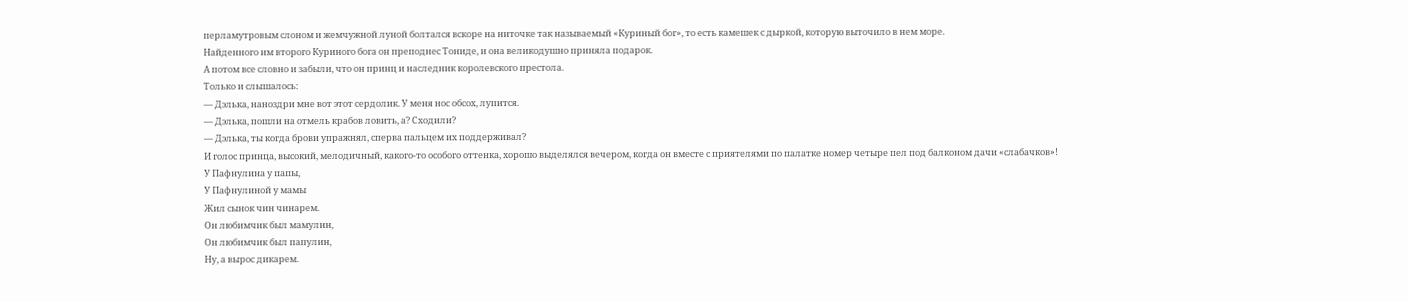перламутровым слоном и жемчужной луной болтался вскоре на ниточке так называемый «Куриный бог», то есть камешек с дыркой, которую выточило в нем море.
Найденного им второго Куриного бога он преподнес Тониде, и она великодушно приняла подарок.
А потом все словно и забыли, что он принц и наследник королевского престола.
Только и слышалось:
— Дэлька, наноздри мне вот этот сердолик. У меня нос обсох, лупится.
— Дэлька, пошли на отмель крабов ловить, а? Сходили?
— Дэлька, ты когда брови упражнял, сперва пальцем их поддерживал?
И голос принца, высокий, мелодичный, какого-то особого оттенка, хорошо выделялся вечером, когда он вместе с приятелями по палатке номер четыре пел под балконом дачи «слабачков»!
У Пафнулина у папы,
У Пафнулиной у мамы
Жил сынок чин чинарем.
Он любимчик был мамулин,
Он любимчик был папулин,
Ну, а вырос дикарем.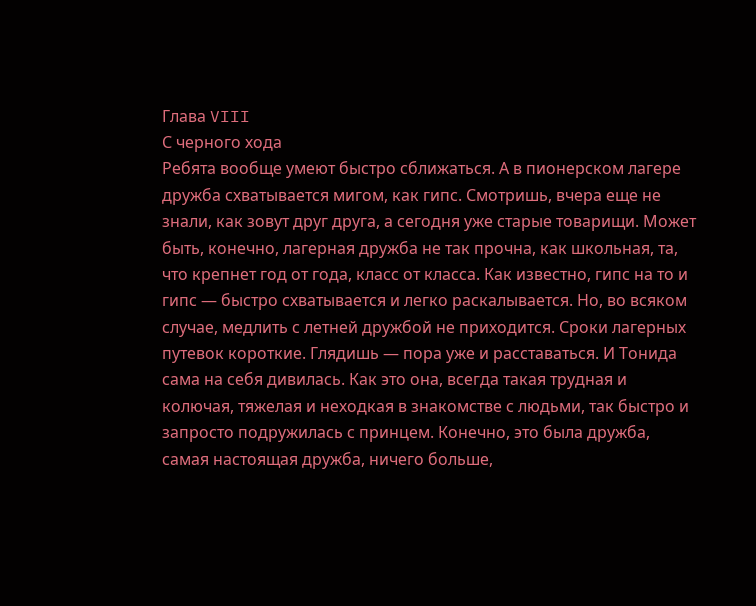Глава VIII
С черного хода
Ребята вообще умеют быстро сближаться. А в пионерском лагере дружба схватывается мигом, как гипс. Смотришь, вчера еще не знали, как зовут друг друга, а сегодня уже старые товарищи. Может быть, конечно, лагерная дружба не так прочна, как школьная, та, что крепнет год от года, класс от класса. Как известно, гипс на то и гипс — быстро схватывается и легко раскалывается. Но, во всяком случае, медлить с летней дружбой не приходится. Сроки лагерных путевок короткие. Глядишь — пора уже и расставаться. И Тонида сама на себя дивилась. Как это она, всегда такая трудная и колючая, тяжелая и неходкая в знакомстве с людьми, так быстро и запросто подружилась с принцем. Конечно, это была дружба, самая настоящая дружба, ничего больше,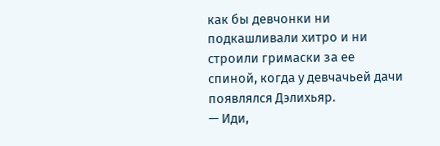как бы девчонки ни подкашливали хитро и ни строили гримаски за ее спиной, когда у девчачьей дачи появлялся Дэлихьяр.
— Иди,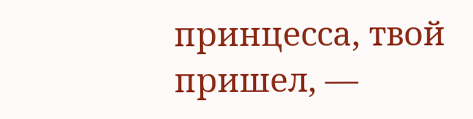принцесса, твой пришел, —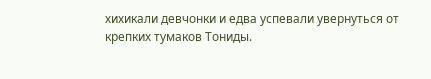хихикали девчонки и едва успевали увернуться от крепких тумаков Тониды.